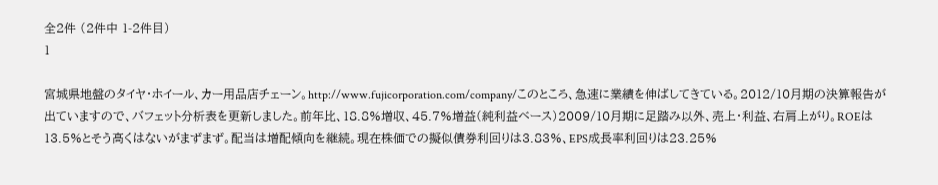全2件 (2件中 1-2件目)
1

宮城県地盤のタイヤ・ホイール、カー用品店チェーン。http://www.fujicorporation.com/company/このところ、急速に業績を伸ばしてきている。2012/10月期の決算報告が出ていますので、バフェット分析表を更新しました。前年比、18.8%増収、45.7%増益(純利益ベース)2009/10月期に足踏み以外、売上・利益、右肩上がり。ROEは13.5%とそう高くはないがまずまず。配当は増配傾向を継続。現在株価での擬似債券利回りは3.83%、EPS成長率利回りは23.25%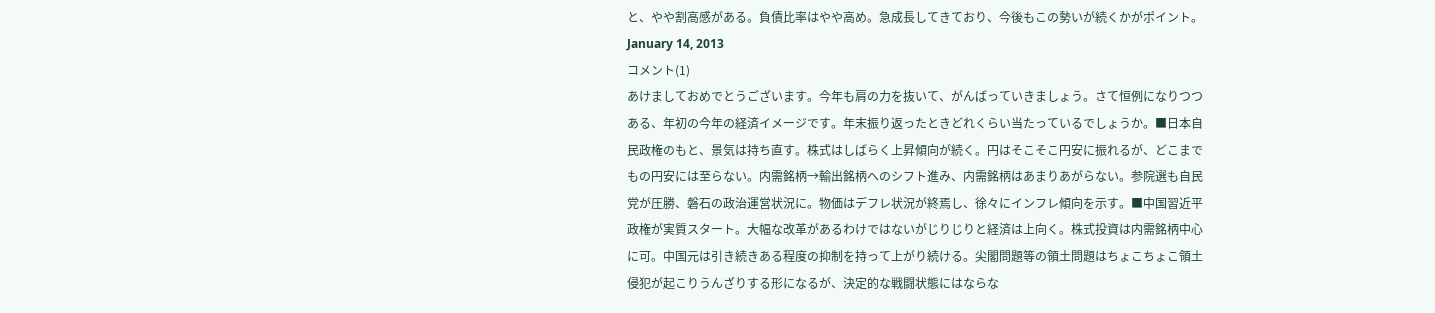と、やや割高感がある。負債比率はやや高め。急成長してきており、今後もこの勢いが続くかがポイント。
January 14, 2013
コメント(1)
あけましておめでとうございます。今年も肩の力を抜いて、がんばっていきましょう。さて恒例になりつつある、年初の今年の経済イメージです。年末振り返ったときどれくらい当たっているでしょうか。■日本自民政権のもと、景気は持ち直す。株式はしばらく上昇傾向が続く。円はそこそこ円安に振れるが、どこまでもの円安には至らない。内需銘柄→輸出銘柄へのシフト進み、内需銘柄はあまりあがらない。参院選も自民党が圧勝、磐石の政治運営状況に。物価はデフレ状況が終焉し、徐々にインフレ傾向を示す。■中国習近平政権が実質スタート。大幅な改革があるわけではないがじりじりと経済は上向く。株式投資は内需銘柄中心に可。中国元は引き続きある程度の抑制を持って上がり続ける。尖閣問題等の領土問題はちょこちょこ領土侵犯が起こりうんざりする形になるが、決定的な戦闘状態にはならな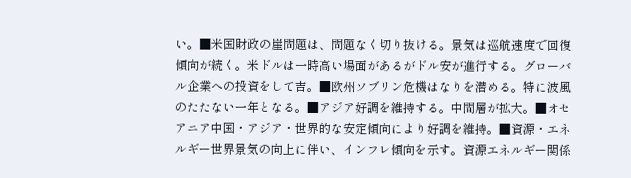い。■米国財政の崖問題は、問題なく切り抜ける。景気は巡航速度で回復傾向が続く。米ドルは一時高い場面があるがドル安が進行する。グローバル企業への投資をして吉。■欧州ソブリン危機はなりを潜める。特に波風のたたない一年となる。■アジア好調を維持する。中間層が拡大。■オセアニア中国・アジア・世界的な安定傾向により好調を維持。■資源・エネルギー世界景気の向上に伴い、インフレ傾向を示す。資源エネルギー関係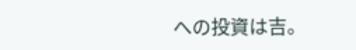への投資は吉。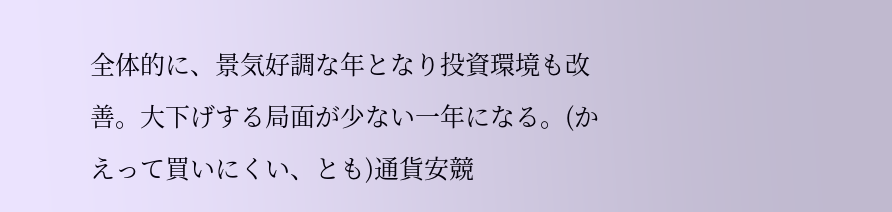全体的に、景気好調な年となり投資環境も改善。大下げする局面が少ない一年になる。(かえって買いにくい、とも)通貨安競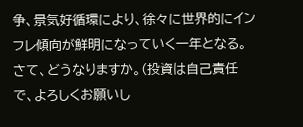争、景気好循環により、徐々に世界的にインフレ傾向が鮮明になっていく一年となる。さて、どうなりますか。(投資は自己責任で、よろしくお願いし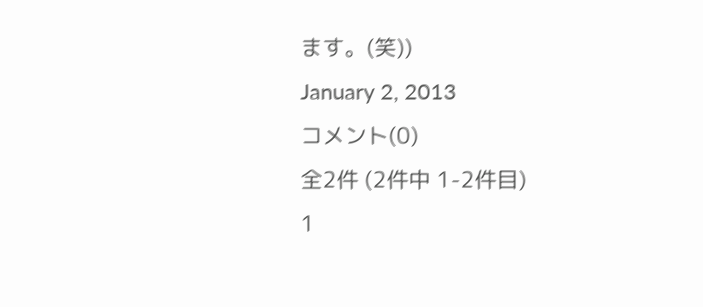ます。(笑))
January 2, 2013
コメント(0)
全2件 (2件中 1-2件目)
1